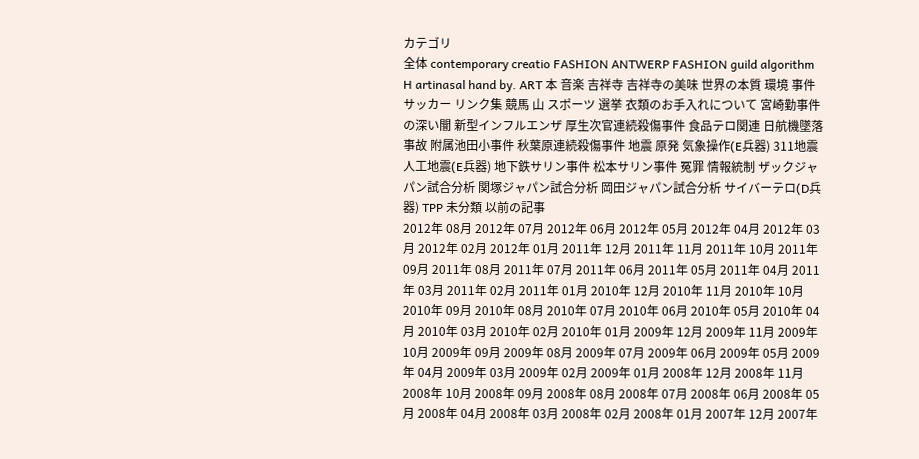カテゴリ
全体 contemporary creatio FASHION ANTWERP FASHION guild algorithm H artinasal hand by. ART 本 音楽 吉祥寺 吉祥寺の美味 世界の本質 環境 事件 サッカー リンク集 競馬 山 スポーツ 選挙 衣類のお手入れについて 宮崎勤事件の深い闇 新型インフルエンザ 厚生次官連続殺傷事件 食品テロ関連 日航機墜落事故 附属池田小事件 秋葉原連続殺傷事件 地震 原発 気象操作(E兵器) 311地震 人工地震(E兵器) 地下鉄サリン事件 松本サリン事件 冤罪 情報統制 ザックジャパン試合分析 関塚ジャパン試合分析 岡田ジャパン試合分析 サイバーテロ(D兵器) TPP 未分類 以前の記事
2012年 08月 2012年 07月 2012年 06月 2012年 05月 2012年 04月 2012年 03月 2012年 02月 2012年 01月 2011年 12月 2011年 11月 2011年 10月 2011年 09月 2011年 08月 2011年 07月 2011年 06月 2011年 05月 2011年 04月 2011年 03月 2011年 02月 2011年 01月 2010年 12月 2010年 11月 2010年 10月 2010年 09月 2010年 08月 2010年 07月 2010年 06月 2010年 05月 2010年 04月 2010年 03月 2010年 02月 2010年 01月 2009年 12月 2009年 11月 2009年 10月 2009年 09月 2009年 08月 2009年 07月 2009年 06月 2009年 05月 2009年 04月 2009年 03月 2009年 02月 2009年 01月 2008年 12月 2008年 11月 2008年 10月 2008年 09月 2008年 08月 2008年 07月 2008年 06月 2008年 05月 2008年 04月 2008年 03月 2008年 02月 2008年 01月 2007年 12月 2007年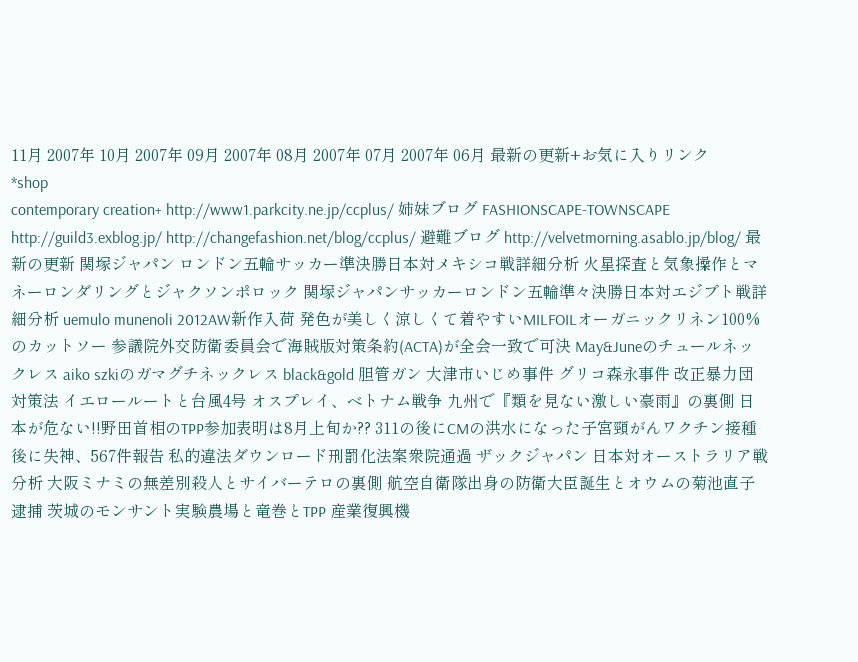11月 2007年 10月 2007年 09月 2007年 08月 2007年 07月 2007年 06月 最新の更新+お気に入りリンク
*shop
contemporary creation+ http://www1.parkcity.ne.jp/ccplus/ 姉妹ブログ FASHIONSCAPE-TOWNSCAPE http://guild3.exblog.jp/ http://changefashion.net/blog/ccplus/ 避難ブログ http://velvetmorning.asablo.jp/blog/ 最新の更新 関塚ジャパン ロンドン五輪サッカー準決勝日本対メキシコ戦詳細分析 火星探査と気象操作とマネーロンダリングとジャクソンポロック 関塚ジャパンサッカーロンドン五輪準々決勝日本対エジプト戦詳細分析 uemulo munenoli 2012AW新作入荷 発色が美しく涼しくて着やすいMILFOILオーガニックリネン100%のカットソー 参議院外交防衛委員会で海賊版対策条約(ACTA)が全会一致で可決 May&Juneのチュールネックレス aiko szkiのガマグチネックレス black&gold 胆管ガン 大津市いじめ事件 グリコ森永事件 改正暴力団対策法 イエロールートと台風4号 オスプレイ、ベトナム戦争 九州で『類を見ない激しい豪雨』の裏側 日本が危ない!!野田首相のTPP参加表明は8月上旬か?? 311の後にCMの洪水になった子宮頸がんワクチン接種後に失神、567件報告 私的違法ダウンロード刑罰化法案衆院通過 ザックジャパン 日本対オーストラリア戦分析 大阪ミナミの無差別殺人とサイバーテロの裏側 航空自衛隊出身の防衛大臣誕生とオウムの菊池直子逮捕 茨城のモンサント実験農場と竜巻とTPP 産業復興機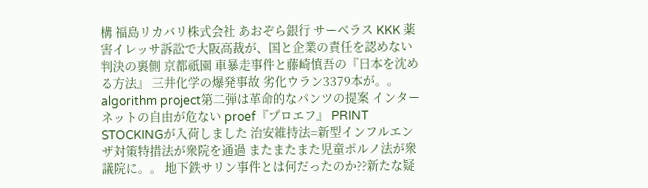構 福島リカバリ株式会社 あおぞら銀行 サーベラス KKK 薬害イレッサ訴訟で大阪高裁が、国と企業の責任を認めない判決の裏側 京都祇園 車暴走事件と藤崎慎吾の『日本を沈める方法』 三井化学の爆発事故 劣化ウラン3379本が。。 algorithm project第二弾は革命的なパンツの提案 インターネットの自由が危ない proef『プロエフ』 PRINT STOCKINGが入荷しました 治安維持法=新型インフルエンザ対策特措法が衆院を通過 またまたまた児童ポルノ法が衆議院に。。 地下鉄サリン事件とは何だったのか??新たな疑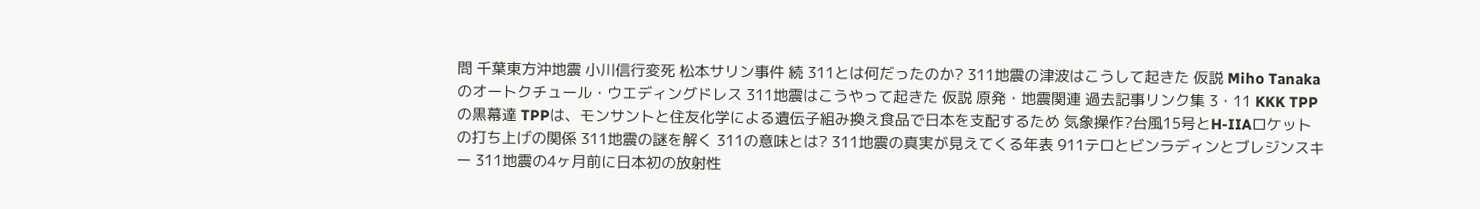問 千葉東方沖地震 小川信行変死 松本サリン事件 続 311とは何だったのか? 311地震の津波はこうして起きた 仮説 Miho Tanakaのオートクチュール・ウエディングドレス 311地震はこうやって起きた 仮説 原発・地震関連 過去記事リンク集 3・11 KKK TPPの黒幕達 TPPは、モンサントと住友化学による遺伝子組み換え食品で日本を支配するため 気象操作?台風15号とH-IIAロケットの打ち上げの関係 311地震の謎を解く 311の意味とは? 311地震の真実が見えてくる年表 911テロとビンラディンとブレジンスキー 311地震の4ヶ月前に日本初の放射性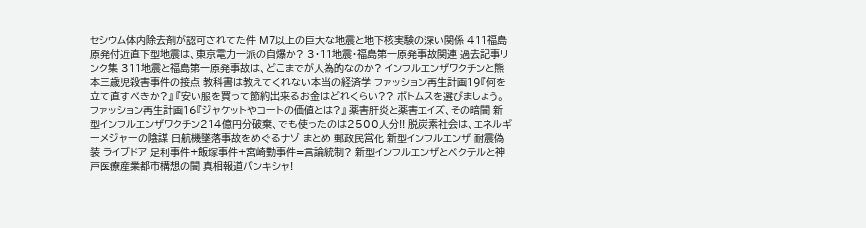セシウム体内除去剤が認可されてた件 M7以上の巨大な地震と地下核実験の深い関係 411福島原発付近直下型地震は、東京電力一派の自爆か? 3・11地震・福島第一原発事故関連 過去記事リンク集 311地震と福島第一原発事故は、どこまでが人為的なのか? インフルエンザワクチンと熊本三歳児殺害事件の接点 教科書は教えてくれない本当の経済学 ファッション再生計画19『何を立て直すべきか?』 『安い服を買って節約出来るお金はどれくらい?? ボトムスを選びましょう。 ファッション再生計画16『ジャケットやコートの価値とは?』 薬害肝炎と薬害エイズ、その暗闇 新型インフルエンザワクチン214億円分破棄、でも使ったのは2500人分!! 脱炭素社会は、エネルギーメジャーの陰謀 日航機墜落事故をめぐるナゾ まとめ 郵政民営化 新型インフルエンザ 耐震偽装 ライブドア 足利事件+飯塚事件+宮崎勤事件=言論統制? 新型インフルエンザとベクテルと神戸医療産業都市構想の闇 真相報道バンキシャ!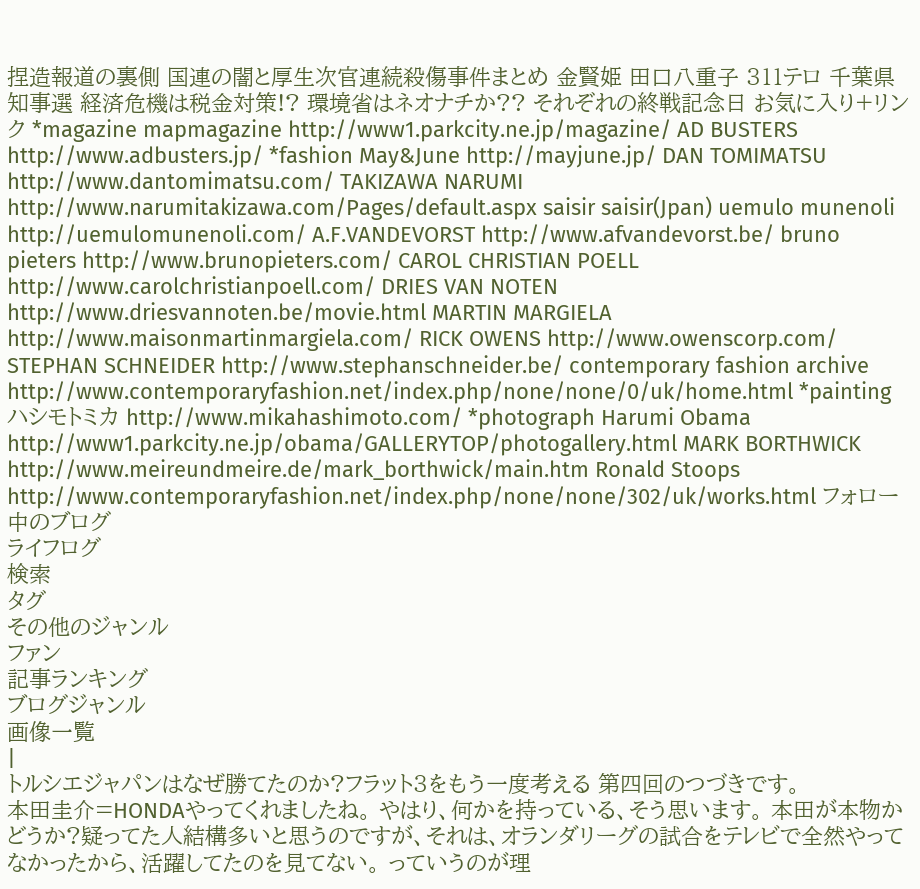捏造報道の裏側 国連の闇と厚生次官連続殺傷事件まとめ 金賢姫 田口八重子 311テロ 千葉県知事選 経済危機は税金対策!? 環境省はネオナチか?? それぞれの終戦記念日 お気に入り+リンク *magazine mapmagazine http://www1.parkcity.ne.jp/magazine/ AD BUSTERS http://www.adbusters.jp/ *fashion May&June http://mayjune.jp/ DAN TOMIMATSU http://www.dantomimatsu.com/ TAKIZAWA NARUMI http://www.narumitakizawa.com/Pages/default.aspx saisir saisir(Jpan) uemulo munenoli http://uemulomunenoli.com/ A.F.VANDEVORST http://www.afvandevorst.be/ bruno pieters http://www.brunopieters.com/ CAROL CHRISTIAN POELL http://www.carolchristianpoell.com/ DRIES VAN NOTEN http://www.driesvannoten.be/movie.html MARTIN MARGIELA http://www.maisonmartinmargiela.com/ RICK OWENS http://www.owenscorp.com/ STEPHAN SCHNEIDER http://www.stephanschneider.be/ contemporary fashion archive http://www.contemporaryfashion.net/index.php/none/none/0/uk/home.html *painting ハシモトミカ http://www.mikahashimoto.com/ *photograph Harumi Obama http://www1.parkcity.ne.jp/obama/GALLERYTOP/photogallery.html MARK BORTHWICK http://www.meireundmeire.de/mark_borthwick/main.htm Ronald Stoops http://www.contemporaryfashion.net/index.php/none/none/302/uk/works.html フォロー中のブログ
ライフログ
検索
タグ
その他のジャンル
ファン
記事ランキング
ブログジャンル
画像一覧
|
トルシエジャパンはなぜ勝てたのか?フラット3をもう一度考える 第四回のつづきです。
本田圭介=HONDAやってくれましたね。 やはり、何かを持っている、そう思います。 本田が本物かどうか?疑ってた人結構多いと思うのですが、それは、オランダリーグの試合をテレビで全然やってなかったから、活躍してたのを見てない。 っていうのが理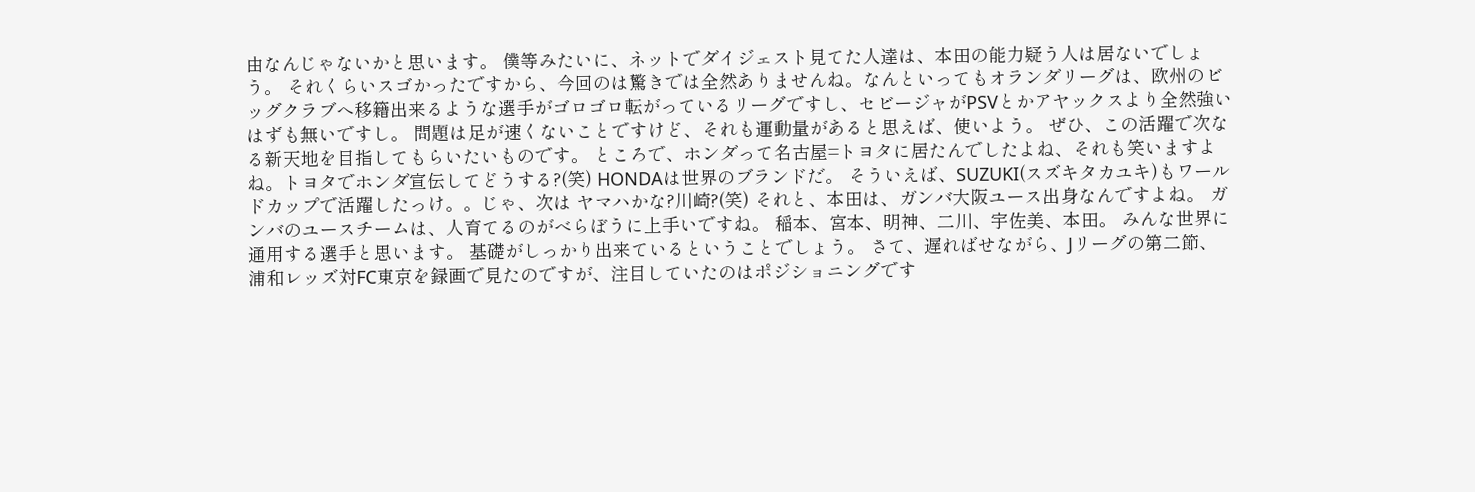由なんじゃないかと思います。 僕等みたいに、ネットでダイジェスト見てた人達は、本田の能力疑う人は居ないでしょう。 それくらいスゴかったですから、今回のは驚きでは全然ありませんね。なんといってもオランダリーグは、欧州のビッグクラブへ移籍出来るような選手がゴロゴロ転がっているリーグですし、セビージャがPSVとかアヤックスより全然強いはずも無いですし。 問題は足が速くないことですけど、それも運動量があると思えば、使いよう。 ぜひ、この活躍で次なる新天地を目指してもらいたいものです。 ところで、ホンダって名古屋=トヨタに居たんでしたよね、それも笑いますよね。トヨタでホンダ宣伝してどうする?(笑) HONDAは世界のブランドだ。 そういえば、SUZUKI(スズキタカユキ)もワールドカップで活躍したっけ。。じゃ、次は ヤマハかな?川崎?(笑) それと、本田は、ガンバ大阪ユース出身なんですよね。 ガンバのユースチームは、人育てるのがべらぼうに上手いですね。 稲本、宮本、明神、二川、宇佐美、本田。 みんな世界に通用する選手と思います。 基礎がしっかり出来ているということでしょう。 さて、遅ればせながら、Jリーグの第二節、浦和レッズ対FC東京を録画で見たのですが、注目していたのはポジショニングです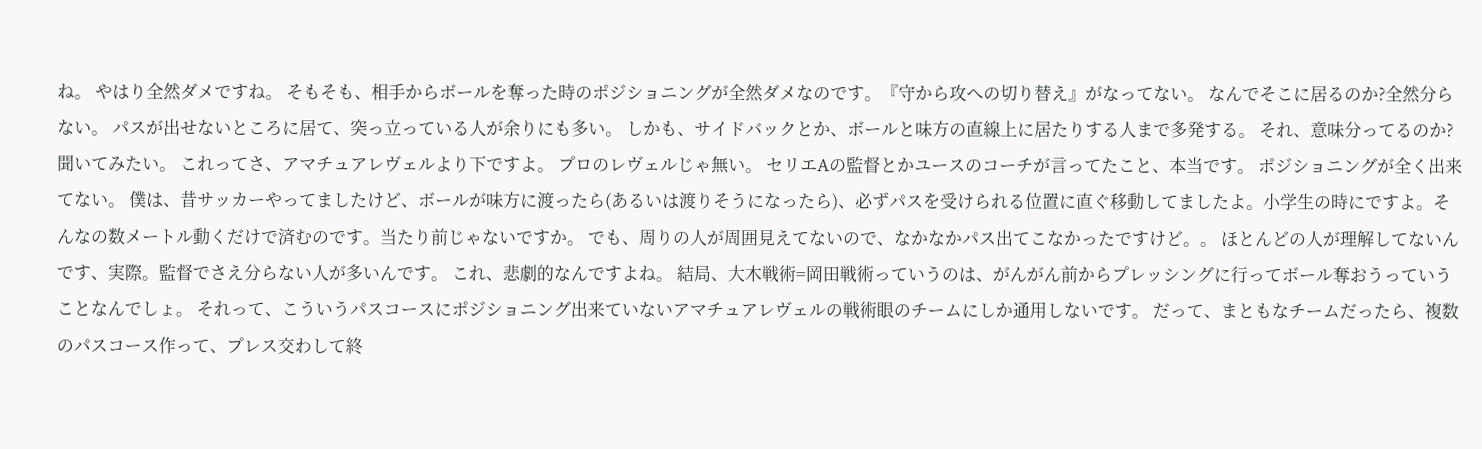ね。 やはり全然ダメですね。 そもそも、相手からボールを奪った時のポジショニングが全然ダメなのです。『守から攻への切り替え』がなってない。 なんでそこに居るのか?全然分らない。 パスが出せないところに居て、突っ立っている人が余りにも多い。 しかも、サイドバックとか、ボールと味方の直線上に居たりする人まで多発する。 それ、意味分ってるのか?聞いてみたい。 これってさ、アマチュアレヴェルより下ですよ。 プロのレヴェルじゃ無い。 セリエAの監督とかユースのコーチが言ってたこと、本当です。 ポジショニングが全く出来てない。 僕は、昔サッカーやってましたけど、ボールが味方に渡ったら(あるいは渡りそうになったら)、必ずパスを受けられる位置に直ぐ移動してましたよ。小学生の時にですよ。そんなの数メートル動くだけで済むのです。当たり前じゃないですか。 でも、周りの人が周囲見えてないので、なかなかパス出てこなかったですけど。。 ほとんどの人が理解してないんです、実際。監督でさえ分らない人が多いんです。 これ、悲劇的なんですよね。 結局、大木戦術=岡田戦術っていうのは、がんがん前からプレッシングに行ってボール奪おうっていうことなんでしょ。 それって、こういうパスコースにポジショニング出来ていないアマチュアレヴェルの戦術眼のチームにしか通用しないです。 だって、まともなチームだったら、複数のパスコース作って、プレス交わして終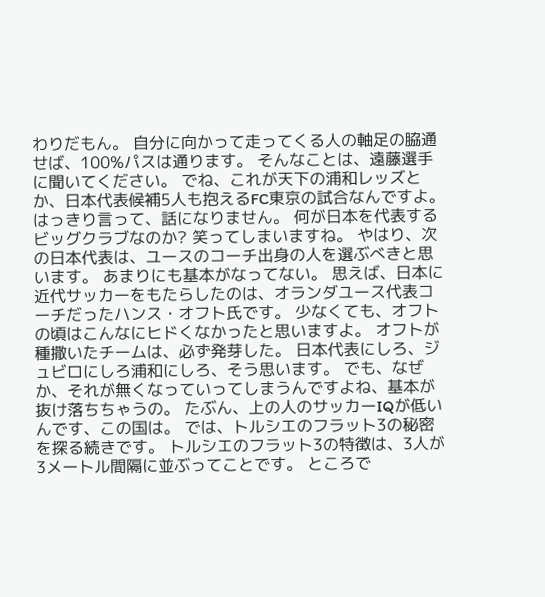わりだもん。 自分に向かって走ってくる人の軸足の脇通せば、100%パスは通ります。 そんなことは、遠藤選手に聞いてください。 でね、これが天下の浦和レッズとか、日本代表候補5人も抱えるFC東京の試合なんですよ。 はっきり言って、話になりません。 何が日本を代表するビッグクラブなのか? 笑ってしまいますね。 やはり、次の日本代表は、ユースのコーチ出身の人を選ぶべきと思います。 あまりにも基本がなってない。 思えば、日本に近代サッカーをもたらしたのは、オランダユース代表コーチだったハンス・オフト氏です。 少なくても、オフトの頃はこんなにヒドくなかったと思いますよ。 オフトが種撒いたチームは、必ず発芽した。 日本代表にしろ、ジュビロにしろ浦和にしろ、そう思います。 でも、なぜか、それが無くなっていってしまうんですよね、基本が抜け落ちちゃうの。 たぶん、上の人のサッカーIQが低いんです、この国は。 では、トルシエのフラット3の秘密を探る続きです。 トルシエのフラット3の特徴は、3人が3メートル間隔に並ぶってことです。 ところで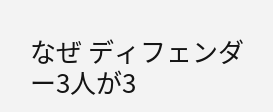なぜ ディフェンダー3人が3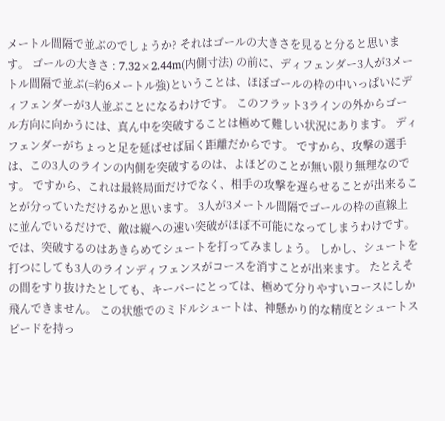メートル間隔で並ぶのでしょうか? それはゴールの大きさを見ると分ると思います。 ゴールの大きさ : 7.32×2.44m(内側寸法) の前に、ディフェンダー3人が3メートル間隔で並ぶ(=約6メートル強)ということは、ほぼゴールの枠の中いっぱいにディフェンダーが3人並ぶことになるわけです。 このフラット3ラインの外からゴール方向に向かうには、真ん中を突破することは極めて難しい状況にあります。 ディフェンダーがちょっと足を延ばせば届く距離だからです。 ですから、攻撃の選手は、この3人のラインの内側を突破するのは、よほどのことが無い限り無理なのです。 ですから、これは最終局面だけでなく、相手の攻撃を遅らせることが出来ることが分っていただけるかと思います。 3人が3メートル間隔でゴールの枠の直線上に並んでいるだけで、敵は縦への速い突破がほぼ不可能になってしまうわけです。 では、突破するのはあきらめてシュートを打ってみましょう。 しかし、シュートを打つにしても3人のラインディフェンスがコースを消すことが出来ます。 たとえその間をすり抜けたとしても、キーパーにとっては、極めて分りやすいコースにしか飛んできません。 この状態でのミドルシュートは、神懸かり的な精度とシュートスピードを持っ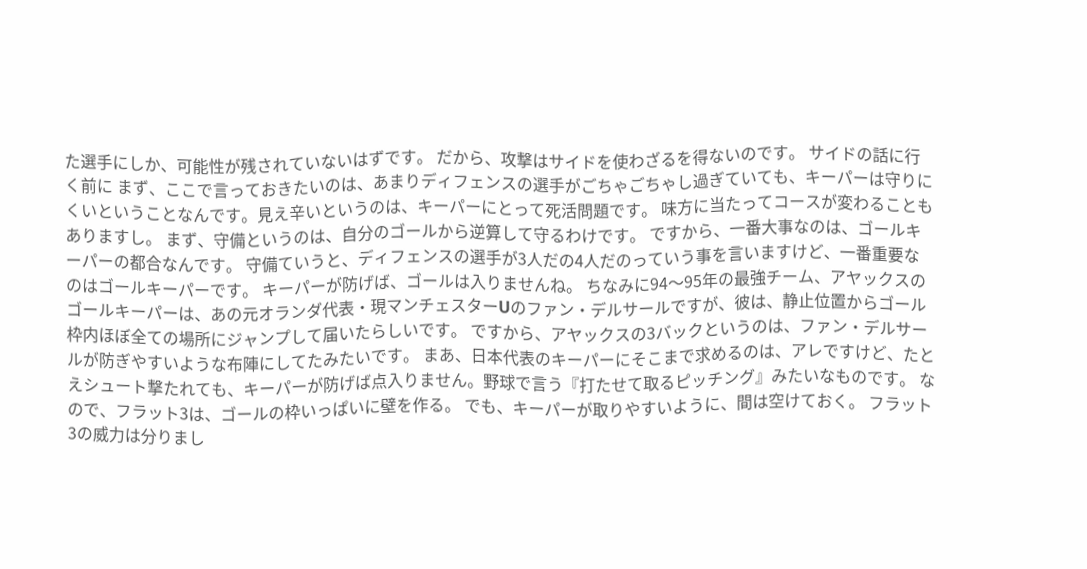た選手にしか、可能性が残されていないはずです。 だから、攻撃はサイドを使わざるを得ないのです。 サイドの話に行く前に まず、ここで言っておきたいのは、あまりディフェンスの選手がごちゃごちゃし過ぎていても、キーパーは守りにくいということなんです。見え辛いというのは、キーパーにとって死活問題です。 味方に当たってコースが変わることもありますし。 まず、守備というのは、自分のゴールから逆算して守るわけです。 ですから、一番大事なのは、ゴールキーパーの都合なんです。 守備ていうと、ディフェンスの選手が3人だの4人だのっていう事を言いますけど、一番重要なのはゴールキーパーです。 キーパーが防げば、ゴールは入りませんね。 ちなみに94〜95年の最強チーム、アヤックスのゴールキーパーは、あの元オランダ代表・現マンチェスターUのファン・デルサールですが、彼は、静止位置からゴール枠内ほぼ全ての場所にジャンプして届いたらしいです。 ですから、アヤックスの3バックというのは、ファン・デルサールが防ぎやすいような布陣にしてたみたいです。 まあ、日本代表のキーパーにそこまで求めるのは、アレですけど、たとえシュート撃たれても、キーパーが防げば点入りません。野球で言う『打たせて取るピッチング』みたいなものです。 なので、フラット3は、ゴールの枠いっぱいに壁を作る。 でも、キーパーが取りやすいように、間は空けておく。 フラット3の威力は分りまし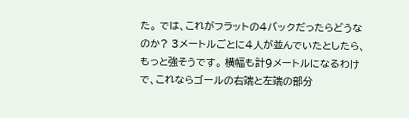た。 では、これがフラットの4バックだったらどうなのか? 3メートルごとに4人が並んでいたとしたら、もっと強そうです。 横幅も計9メートルになるわけで、これならゴールの右端と左端の部分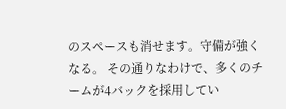のスペースも消せます。守備が強くなる。 その通りなわけで、多くのチームが4バックを採用してい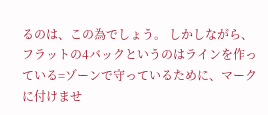るのは、この為でしょう。 しかしながら、フラットの4バックというのはラインを作っている=ゾーンで守っているために、マークに付けませ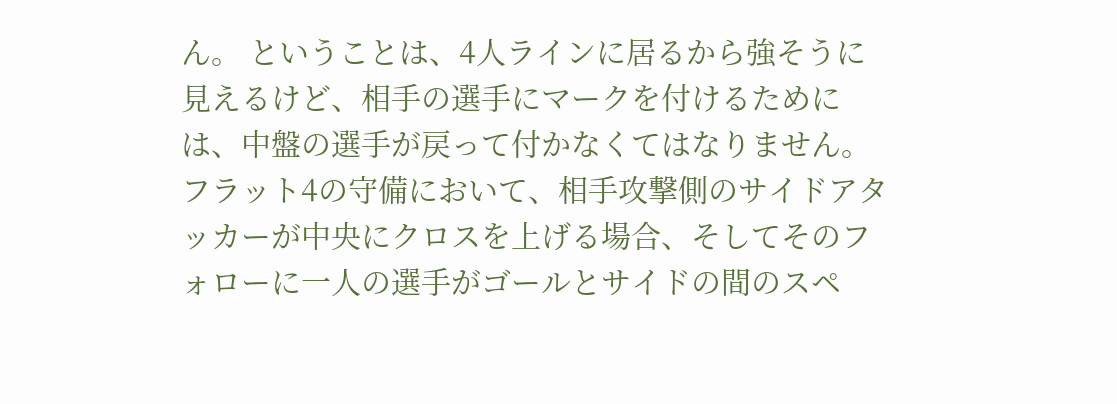ん。 ということは、4人ラインに居るから強そうに見えるけど、相手の選手にマークを付けるためには、中盤の選手が戻って付かなくてはなりません。 フラット4の守備において、相手攻撃側のサイドアタッカーが中央にクロスを上げる場合、そしてそのフォローに一人の選手がゴールとサイドの間のスペ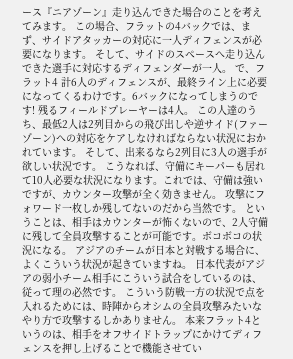ース『ニアゾーン』走り込んできた場合のことを考えてみます。 この場合、フラットの4バックでは、まず、サイドアタッカーの対応に一人ディフェンスが必要になります。 そして、サイドのスペースへ走り込んできた選手に対応するディフェンダーが一人。 で、フラット4 計6人のディフェンスが、最終ライン上に必要になってくるわけです。6バックになってしまうのです! 残るフィールドプレーヤーは4人。 この人達のうち、最低2人は2列目からの飛び出しや逆サイド(ファーゾーン)への対応をケアしなければならない状況におかれています。 そして、出来るなら2列目に3人の選手が欲しい状況です。 こうなれば、守備にキーパーも居れて10人必要な状況になります。これでは、守備は強いですが、カウンター攻撃が全く効きません。 攻撃にフォワード一枚しか残してないのだから当然です。 ということは、相手はカウンターが怖くないので、2人守備に残して全員攻撃することが可能です。ボコボコの状況になる。 アジアのチームが日本と対戦する場合に、よくこういう状況が起きていますね。 日本代表がアジアの弱小チーム相手にこういう試合をしているのは、従って理の必然です。 こういう防戦一方の状況で点を入れるためには、時陣からオシムの全員攻撃みたいなやり方で攻撃するしかありません。 本来フラット4というのは、相手をオフサイドトラップにかけてディフェンスを押し上げることで機能させてい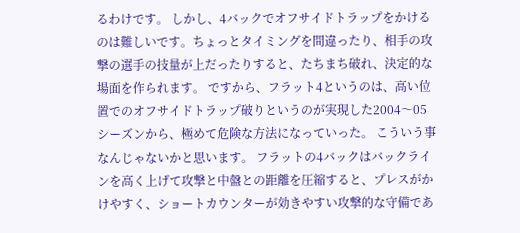るわけです。 しかし、4バックでオフサイドトラップをかけるのは難しいです。ちょっとタイミングを間違ったり、相手の攻撃の選手の技量が上だったりすると、たちまち破れ、決定的な場面を作られます。 ですから、フラット4というのは、高い位置でのオフサイドトラップ破りというのが実現した2004〜05シーズンから、極めて危険な方法になっていった。 こういう事なんじゃないかと思います。 フラットの4バックはバックラインを高く上げて攻撃と中盤との距離を圧縮すると、プレスがかけやすく、ショートカウンターが効きやすい攻撃的な守備であ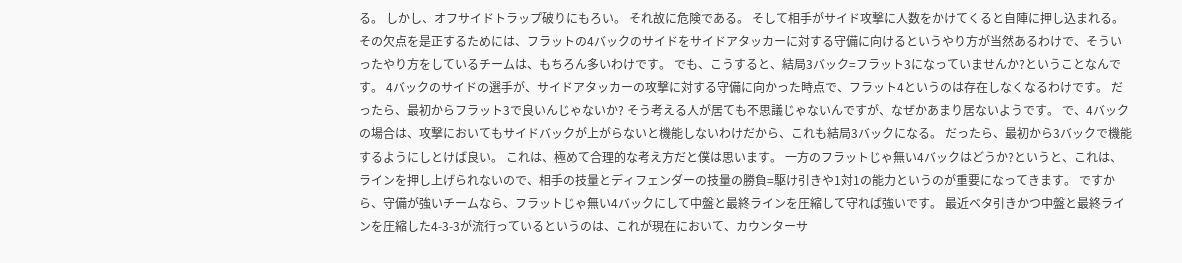る。 しかし、オフサイドトラップ破りにもろい。 それ故に危険である。 そして相手がサイド攻撃に人数をかけてくると自陣に押し込まれる。 その欠点を是正するためには、フラットの4バックのサイドをサイドアタッカーに対する守備に向けるというやり方が当然あるわけで、そういったやり方をしているチームは、もちろん多いわけです。 でも、こうすると、結局3バック=フラット3になっていませんか?ということなんです。 4バックのサイドの選手が、サイドアタッカーの攻撃に対する守備に向かった時点で、フラット4というのは存在しなくなるわけです。 だったら、最初からフラット3で良いんじゃないか? そう考える人が居ても不思議じゃないんですが、なぜかあまり居ないようです。 で、4バックの場合は、攻撃においてもサイドバックが上がらないと機能しないわけだから、これも結局3バックになる。 だったら、最初から3バックで機能するようにしとけば良い。 これは、極めて合理的な考え方だと僕は思います。 一方のフラットじゃ無い4バックはどうか?というと、これは、ラインを押し上げられないので、相手の技量とディフェンダーの技量の勝負=駆け引きや1対1の能力というのが重要になってきます。 ですから、守備が強いチームなら、フラットじゃ無い4バックにして中盤と最終ラインを圧縮して守れば強いです。 最近ベタ引きかつ中盤と最終ラインを圧縮した4-3-3が流行っているというのは、これが現在において、カウンターサ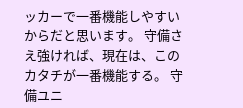ッカーで一番機能しやすいからだと思います。 守備さえ強ければ、現在は、このカタチが一番機能する。 守備ユニ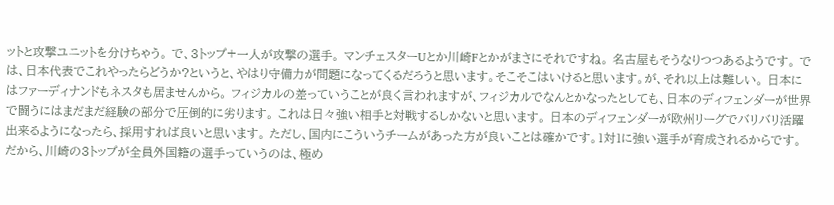ットと攻撃ユニットを分けちゃう。 で、3トップ+一人が攻撃の選手。 マンチェスターUとか川崎Fとかがまさにそれですね。 名古屋もそうなりつつあるようです。 では、日本代表でこれやったらどうか?というと、やはり守備力が問題になってくるだろうと思います。そこそこはいけると思います。が、それ以上は難しい。 日本にはファーディナンドもネスタも居ませんから。 フィジカルの差っていうことが良く言われますが、フィジカルでなんとかなったとしても、日本のディフェンダーが世界で闘うにはまだまだ経験の部分で圧倒的に劣ります。 これは日々強い相手と対戦するしかないと思います。 日本のディフェンダーが欧州リーグでバリバリ活躍出来るようになったら、採用すれば良いと思います。 ただし、国内にこういうチームがあった方が良いことは確かです。1対1に強い選手が育成されるからです。 だから、川崎の3トップが全員外国籍の選手っていうのは、極め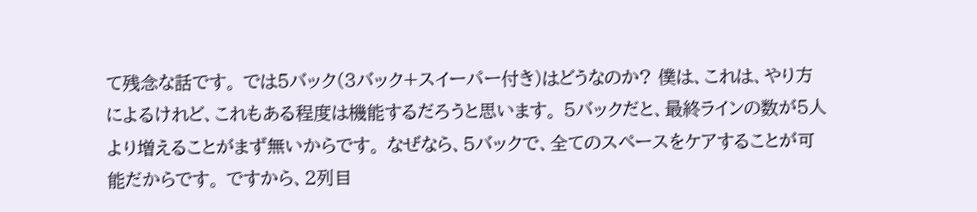て残念な話です。 では5バック(3バック+スイーパー付き)はどうなのか? 僕は、これは、やり方によるけれど、これもある程度は機能するだろうと思います。 5バックだと、最終ラインの数が5人より増えることがまず無いからです。 なぜなら、5バックで、全てのスペースをケアすることが可能だからです。 ですから、2列目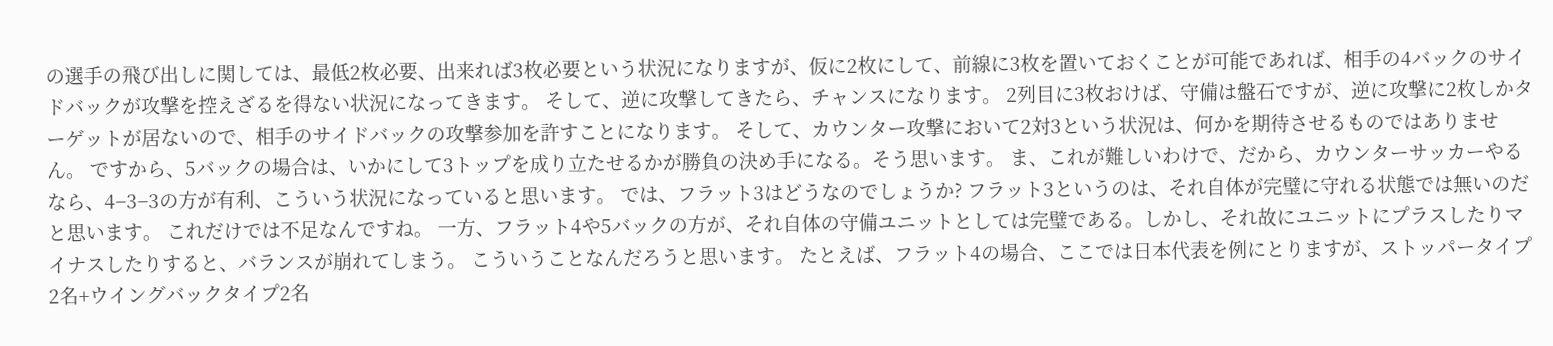の選手の飛び出しに関しては、最低2枚必要、出来れば3枚必要という状況になりますが、仮に2枚にして、前線に3枚を置いておくことが可能であれば、相手の4バックのサイドバックが攻撃を控えざるを得ない状況になってきます。 そして、逆に攻撃してきたら、チャンスになります。 2列目に3枚おけば、守備は盤石ですが、逆に攻撃に2枚しかターゲットが居ないので、相手のサイドバックの攻撃参加を許すことになります。 そして、カウンター攻撃において2対3という状況は、何かを期待させるものではありません。 ですから、5バックの場合は、いかにして3トップを成り立たせるかが勝負の決め手になる。そう思います。 ま、これが難しいわけで、だから、カウンターサッカーやるなら、4−3−3の方が有利、こういう状況になっていると思います。 では、フラット3はどうなのでしょうか? フラット3というのは、それ自体が完璧に守れる状態では無いのだと思います。 これだけでは不足なんですね。 一方、フラット4や5バックの方が、それ自体の守備ユニットとしては完璧である。しかし、それ故にユニットにプラスしたりマイナスしたりすると、バランスが崩れてしまう。 こういうことなんだろうと思います。 たとえば、フラット4の場合、ここでは日本代表を例にとりますが、ストッパータイプ2名+ウイングバックタイプ2名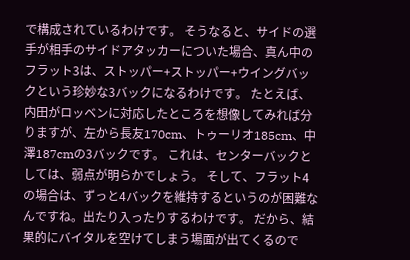で構成されているわけです。 そうなると、サイドの選手が相手のサイドアタッカーについた場合、真ん中のフラット3は、ストッパー+ストッパー+ウイングバックという珍妙な3バックになるわけです。 たとえば、内田がロッベンに対応したところを想像してみれば分りますが、左から長友170cm、トゥーリオ185cm、中澤187cmの3バックです。 これは、センターバックとしては、弱点が明らかでしょう。 そして、フラット4の場合は、ずっと4バックを維持するというのが困難なんですね。出たり入ったりするわけです。 だから、結果的にバイタルを空けてしまう場面が出てくるので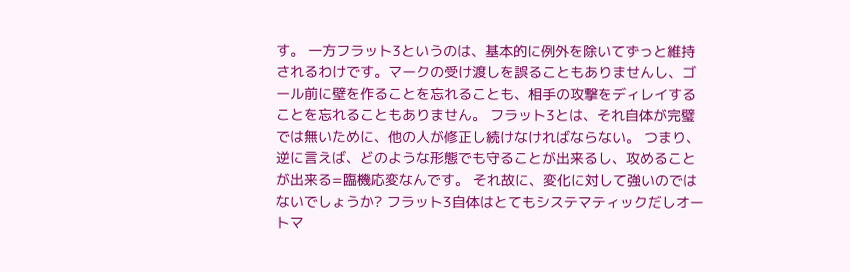す。 一方フラット3というのは、基本的に例外を除いてずっと維持されるわけです。マークの受け渡しを誤ることもありませんし、ゴール前に壁を作ることを忘れることも、相手の攻撃をディレイすることを忘れることもありません。 フラット3とは、それ自体が完璧では無いために、他の人が修正し続けなければならない。 つまり、逆に言えば、どのような形態でも守ることが出来るし、攻めることが出来る=臨機応変なんです。 それ故に、変化に対して強いのではないでしょうか? フラット3自体はとてもシステマティックだしオートマ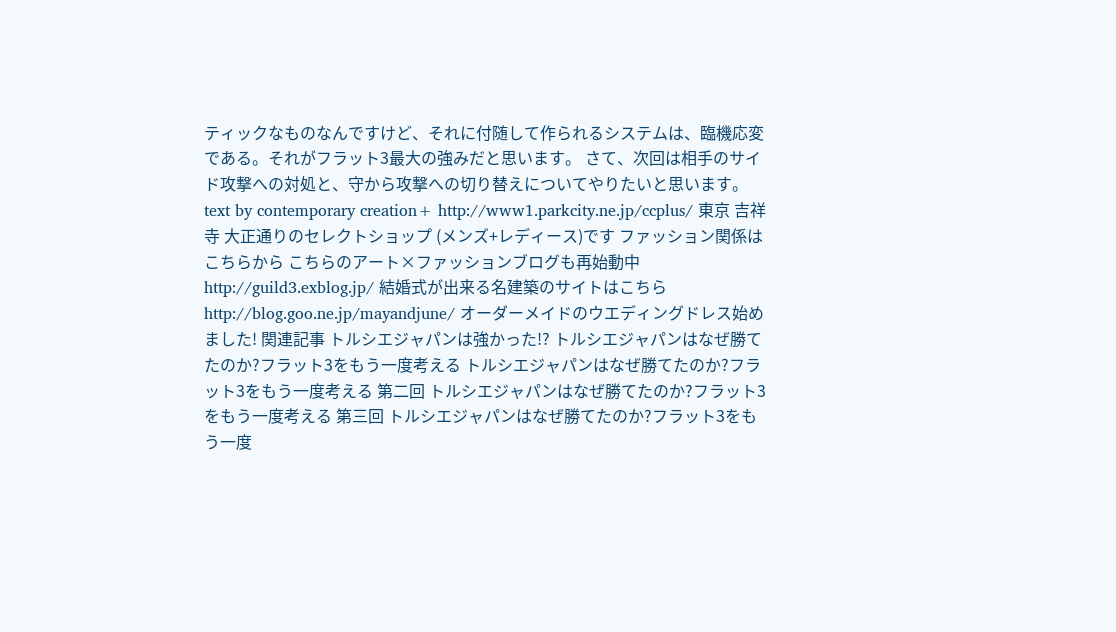ティックなものなんですけど、それに付随して作られるシステムは、臨機応変である。それがフラット3最大の強みだと思います。 さて、次回は相手のサイド攻撃への対処と、守から攻撃への切り替えについてやりたいと思います。 text by contemporary creation+ http://www1.parkcity.ne.jp/ccplus/ 東京 吉祥寺 大正通りのセレクトショップ (メンズ+レディース)です ファッション関係はこちらから こちらのアート×ファッションブログも再始動中 http://guild3.exblog.jp/ 結婚式が出来る名建築のサイトはこちら http://blog.goo.ne.jp/mayandjune/ オーダーメイドのウエディングドレス始めました! 関連記事 トルシエジャパンは強かった!? トルシエジャパンはなぜ勝てたのか?フラット3をもう一度考える トルシエジャパンはなぜ勝てたのか?フラット3をもう一度考える 第二回 トルシエジャパンはなぜ勝てたのか?フラット3をもう一度考える 第三回 トルシエジャパンはなぜ勝てたのか?フラット3をもう一度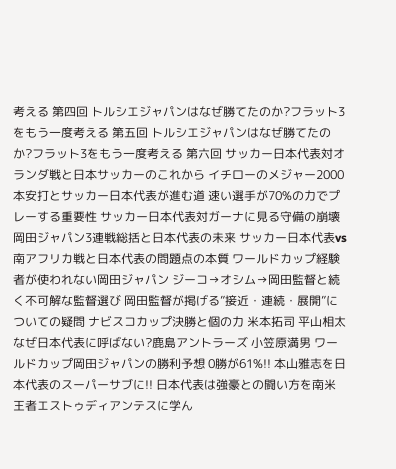考える 第四回 トルシエジャパンはなぜ勝てたのか?フラット3をもう一度考える 第五回 トルシエジャパンはなぜ勝てたのか?フラット3をもう一度考える 第六回 サッカー日本代表対オランダ戦と日本サッカーのこれから イチローのメジャー2000本安打とサッカー日本代表が進む道 速い選手が70%の力でプレーする重要性 サッカー日本代表対ガーナに見る守備の崩壊 岡田ジャパン3連戦総括と日本代表の未来 サッカー日本代表vs南アフリカ戦と日本代表の問題点の本質 ワールドカップ経験者が使われない岡田ジャパン ジーコ→オシム→岡田監督と続く不可解な監督選び 岡田監督が掲げる”接近・連続・展開”についての疑問 ナビスコカップ決勝と個の力 米本拓司 平山相太 なぜ日本代表に呼ばない?鹿島アントラーズ 小笠原満男 ワールドカップ岡田ジャパンの勝利予想 0勝が61%!! 本山雅志を日本代表のスーパーサブに!! 日本代表は強豪との闘い方を南米王者エストゥディアンテスに学ん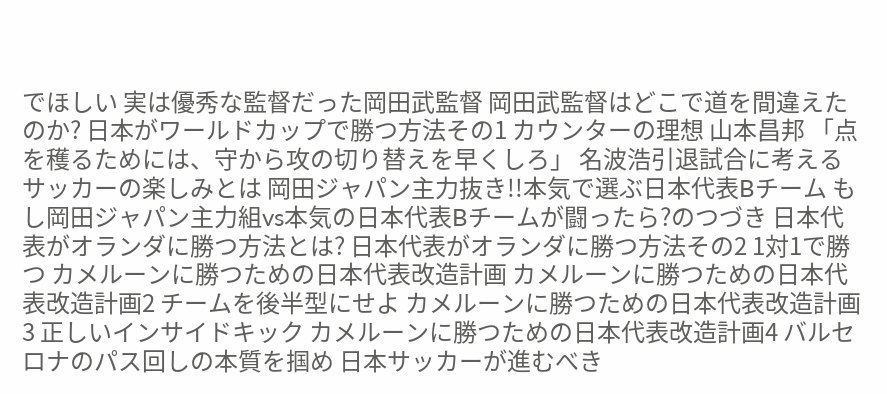でほしい 実は優秀な監督だった岡田武監督 岡田武監督はどこで道を間違えたのか? 日本がワールドカップで勝つ方法その1 カウンターの理想 山本昌邦 「点を穫るためには、守から攻の切り替えを早くしろ」 名波浩引退試合に考えるサッカーの楽しみとは 岡田ジャパン主力抜き!!本気で選ぶ日本代表Bチーム もし岡田ジャパン主力組vs本気の日本代表Bチームが闘ったら?のつづき 日本代表がオランダに勝つ方法とは? 日本代表がオランダに勝つ方法その2 1対1で勝つ カメルーンに勝つための日本代表改造計画 カメルーンに勝つための日本代表改造計画2 チームを後半型にせよ カメルーンに勝つための日本代表改造計画3 正しいインサイドキック カメルーンに勝つための日本代表改造計画4 バルセロナのパス回しの本質を掴め 日本サッカーが進むべき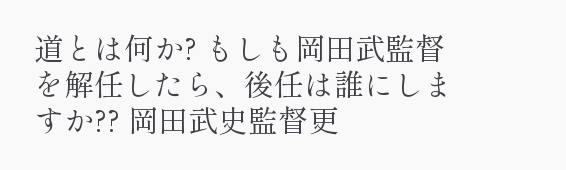道とは何か? もしも岡田武監督を解任したら、後任は誰にしますか?? 岡田武史監督更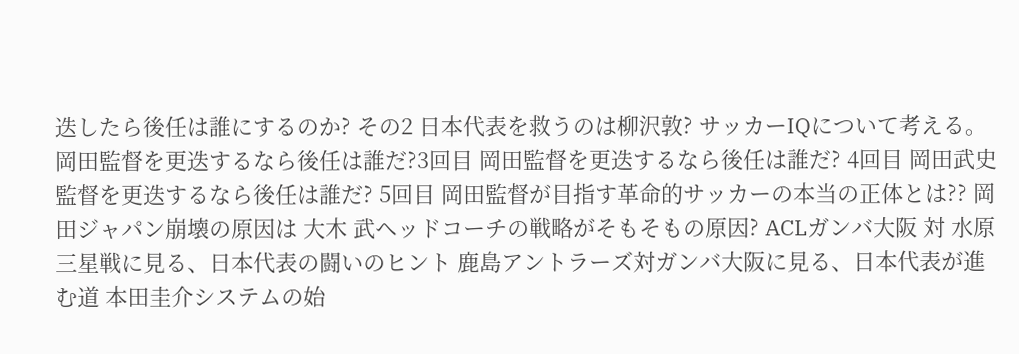迭したら後任は誰にするのか? その2 日本代表を救うのは柳沢敦? サッカーIQについて考える。 岡田監督を更迭するなら後任は誰だ?3回目 岡田監督を更迭するなら後任は誰だ? 4回目 岡田武史監督を更迭するなら後任は誰だ? 5回目 岡田監督が目指す革命的サッカーの本当の正体とは?? 岡田ジャパン崩壊の原因は 大木 武ヘッドコーチの戦略がそもそもの原因? ACLガンバ大阪 対 水原三星戦に見る、日本代表の闘いのヒント 鹿島アントラーズ対ガンバ大阪に見る、日本代表が進む道 本田圭介システムの始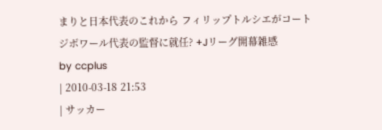まりと日本代表のこれから フィリップトルシエがコートジボワール代表の監督に就任? +Jリーグ開幕雑感
by ccplus
| 2010-03-18 21:53
| サッカー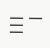| |||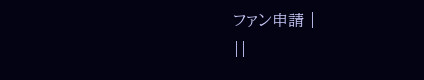ファン申請 |
||